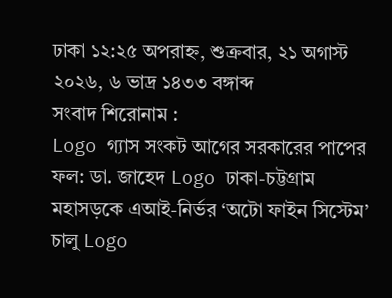ঢাকা ১২:২৫ অপরাহ্ন, শুক্রবার, ২১ অগাস্ট ২০২৬, ৬ ভাদ্র ১৪৩৩ বঙ্গাব্দ
সংবাদ শিরোনাম :
Logo গ্যাস সংকট আগের সরকারের পাপের ফল: ডা. জাহেদ Logo ঢাকা-চট্টগ্রাম মহাসড়কে এআই-নির্ভর ‘অটো ফাইন সিস্টেম’ চালু Logo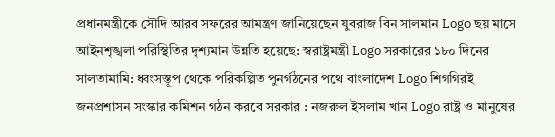প্রধানমন্ত্রীকে সৌদি আরব সফরের আমন্ত্রণ জানিয়েছেন যুবরাজ বিন সালমান Logo ছয় মাসে আইনশৃঙ্খলা পরিস্থিতির দৃশ্যমান উন্নতি হয়েছে: স্বরাষ্ট্রমন্ত্রী Logo সরকারের ১৮০ দিনের সালতামামি: ধ্বংসস্তূপ থেকে পরিকল্পিত পুনর্গঠনের পথে বাংলাদেশ Logo শিগগিরই জনপ্রশাসন সংস্কার কমিশন গঠন করবে সরকার : নজরুল ইসলাম খান Logo রাষ্ট্র ও মানুষের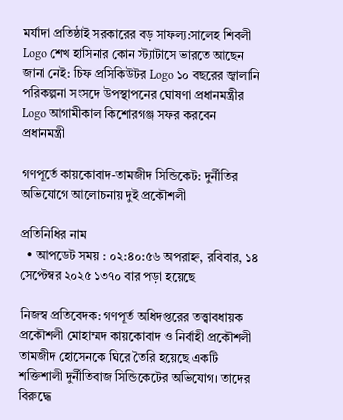মর্যাদা প্রতিষ্ঠাই সরকারের বড় সাফল্য:সালেহ শিবলী Logo শেখ হাসিনার কোন স্ট্যাটাসে ভারতে আছেন জানা নেই: চিফ প্রসিকিউটর Logo ১০ বছরের জ্বালানি পরিকল্পনা সংসদে উপস্থাপনের ঘোষণা প্রধানমন্ত্রীর Logo আগামীকাল কিশোরগঞ্জ সফর করবেন প্রধানমন্ত্রী

গণপূর্তে কায়কোবাদ-তামজীদ সিন্ডিকেট: দুর্নীতির অভিযোগে আলোচনায় দুই প্রকৌশলী

প্রতিনিধির নাম
  • আপডেট সময় : ০২:৪০:৫৬ অপরাহ্ন, রবিবার, ১৪ সেপ্টেম্বর ২০২৫ ১৩৭০ বার পড়া হয়েছে

নিজস্ব প্রতিবেদক: গণপূর্ত অধিদপ্তরের তত্ত্বাবধায়ক প্রকৌশলী মোহাম্মদ কায়কোবাদ ও নির্বাহী প্রকৌশলী তামজীদ হোসেনকে ঘিরে তৈরি হয়েছে একটি শক্তিশালী দুর্নীতিবাজ সিন্ডিকেটের অভিযোগ। তাদের বিরুদ্ধে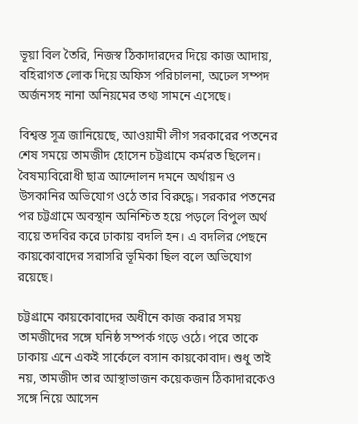ভূয়া বিল তৈরি, নিজস্ব ঠিকাদারদের দিয়ে কাজ আদায়, বহিরাগত লোক দিয়ে অফিস পরিচালনা, অঢেল সম্পদ অর্জনসহ নানা অনিয়মের তথ্য সামনে এসেছে।

বিশ্বস্ত সূত্র জানিয়েছে, আওয়ামী লীগ সরকারের পতনের শেষ সময়ে তামজীদ হোসেন চট্টগ্রামে কর্মরত ছিলেন। বৈষম্যবিরোধী ছাত্র আন্দোলন দমনে অর্থায়ন ও উসকানির অভিযোগ ওঠে তার বিরুদ্ধে। সরকার পতনের পর চট্টগ্রামে অবস্থান অনিশ্চিত হয়ে পড়লে বিপুল অর্থ ব্যয়ে তদবির করে ঢাকায় বদলি হন। এ বদলির পেছনে কায়কোবাদের সরাসরি ভূমিকা ছিল বলে অভিযোগ রয়েছে।

চট্টগ্রামে কায়কোবাদের অধীনে কাজ করার সময় তামজীদের সঙ্গে ঘনিষ্ঠ সম্পর্ক গড়ে ওঠে। পরে তাকে ঢাকায় এনে একই সার্কেলে বসান কায়কোবাদ। শুধু তাই নয়, তামজীদ তার আস্থাভাজন কয়েকজন ঠিকাদারকেও সঙ্গে নিয়ে আসেন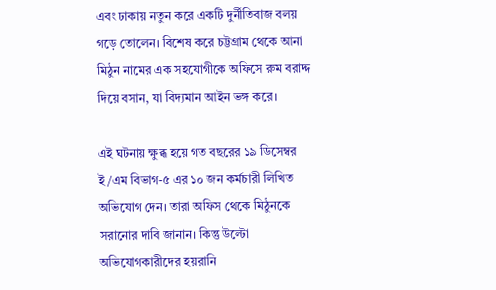এবং ঢাকায় নতুন করে একটি দুর্নীতিবাজ বলয় গড়ে তোলেন। বিশেষ করে চট্টগ্রাম থেকে আনা মিঠুন নামের এক সহযোগীকে অফিসে রুম বরাদ্দ দিয়ে বসান, যা বিদ্যমান আইন ভঙ্গ করে।

এই ঘটনায় ক্ষুব্ধ হয়ে গত বছরের ১৯ ডিসেম্বর ই/এম বিভাগ-৫ এর ১০ জন কর্মচারী লিখিত অভিযোগ দেন। তারা অফিস থেকে মিঠুনকে সরানোর দাবি জানান। কিন্তু উল্টো অভিযোগকারীদের হয়রানি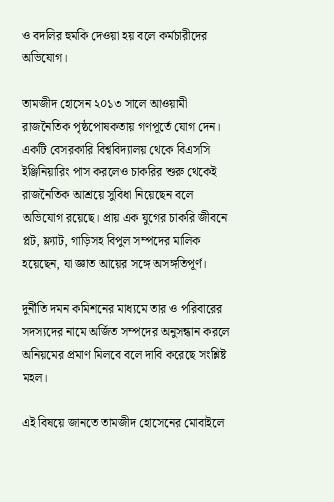ও বদলির হুমকি দেওয়া হয় বলে কর্মচারীদের অভিযোগ।

তামজীদ হোসেন ২০১৩ সালে আওয়ামী রাজনৈতিক পৃষ্ঠপোষকতায় গণপূর্তে যোগ দেন। একটি বেসরকারি বিশ্ববিদ্যালয় থেকে বিএসসি ইঞ্জিনিয়ারিং পাস করলেও চাকরির শুরু থেকেই রাজনৈতিক আশ্রয়ে সুবিধা নিয়েছেন বলে অভিযোগ রয়েছে। প্রায় এক যুগের চাকরি জীবনে প্লট, ফ্ল্যাট, গাড়িসহ বিপুল সম্পদের মালিক হয়েছেন, যা জ্ঞাত আয়ের সঙ্গে অসঙ্গতিপূর্ণ।

দুর্নীতি দমন কমিশনের মাধ্যমে তার ও পরিবারের সদস্যদের নামে অর্জিত সম্পদের অনুসন্ধান করলে অনিয়মের প্রমাণ মিলবে বলে দাবি করেছে সংশ্লিষ্ট মহল।

এই বিষয়ে জানতে তামজীদ হোসেনের মোবাইলে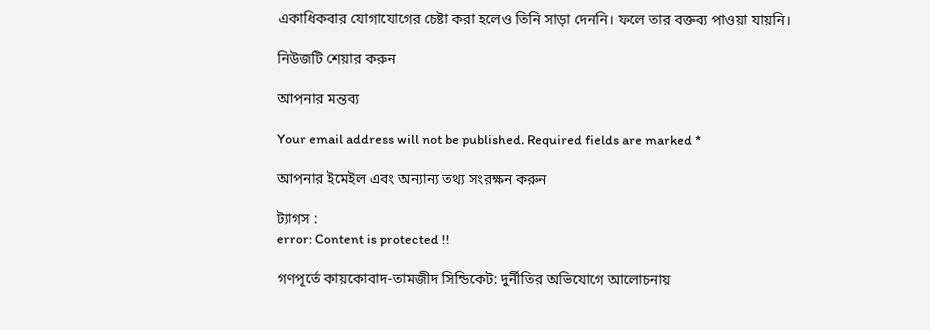একাধিকবার যোগাযোগের চেষ্টা করা হলেও তিনি সাড়া দেননি। ফলে তার বক্তব্য পাওয়া যায়নি।

নিউজটি শেয়ার করুন

আপনার মন্তব্য

Your email address will not be published. Required fields are marked *

আপনার ইমেইল এবং অন্যান্য তথ্য সংরক্ষন করুন

ট্যাগস :
error: Content is protected !!

গণপূর্তে কায়কোবাদ-তামজীদ সিন্ডিকেট: দুর্নীতির অভিযোগে আলোচনায়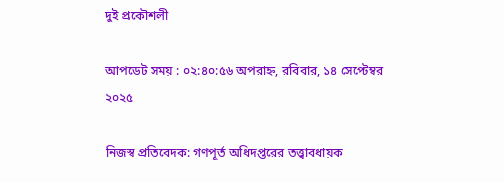দুই প্রকৌশলী

আপডেট সময় : ০২:৪০:৫৬ অপরাহ্ন, রবিবার, ১৪ সেপ্টেম্বর ২০২৫

নিজস্ব প্রতিবেদক: গণপূর্ত অধিদপ্তরের তত্ত্বাবধায়ক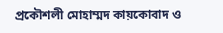প্রকৌশলী মোহাম্মদ কায়কোবাদ ও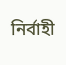নির্বাহী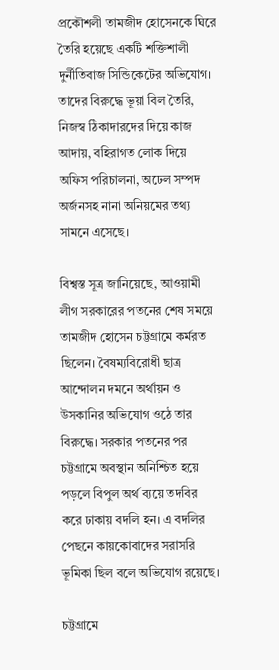প্রকৌশলী তামজীদ হোসেনকে ঘিরে তৈরি হয়েছে একটি শক্তিশালী দুর্নীতিবাজ সিন্ডিকেটের অভিযোগ। তাদের বিরুদ্ধে ভূয়া বিল তৈরি, নিজস্ব ঠিকাদারদের দিয়ে কাজ আদায়, বহিরাগত লোক দিয়ে অফিস পরিচালনা, অঢেল সম্পদ অর্জনসহ নানা অনিয়মের তথ্য সামনে এসেছে।

বিশ্বস্ত সূত্র জানিয়েছে, আওয়ামী লীগ সরকারের পতনের শেষ সময়ে তামজীদ হোসেন চট্টগ্রামে কর্মরত ছিলেন। বৈষম্যবিরোধী ছাত্র আন্দোলন দমনে অর্থায়ন ও উসকানির অভিযোগ ওঠে তার বিরুদ্ধে। সরকার পতনের পর চট্টগ্রামে অবস্থান অনিশ্চিত হয়ে পড়লে বিপুল অর্থ ব্যয়ে তদবির করে ঢাকায় বদলি হন। এ বদলির পেছনে কায়কোবাদের সরাসরি ভূমিকা ছিল বলে অভিযোগ রয়েছে।

চট্টগ্রামে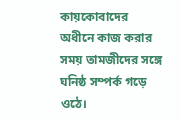কায়কোবাদের অধীনে কাজ করার সময় তামজীদের সঙ্গে ঘনিষ্ঠ সম্পর্ক গড়ে ওঠে।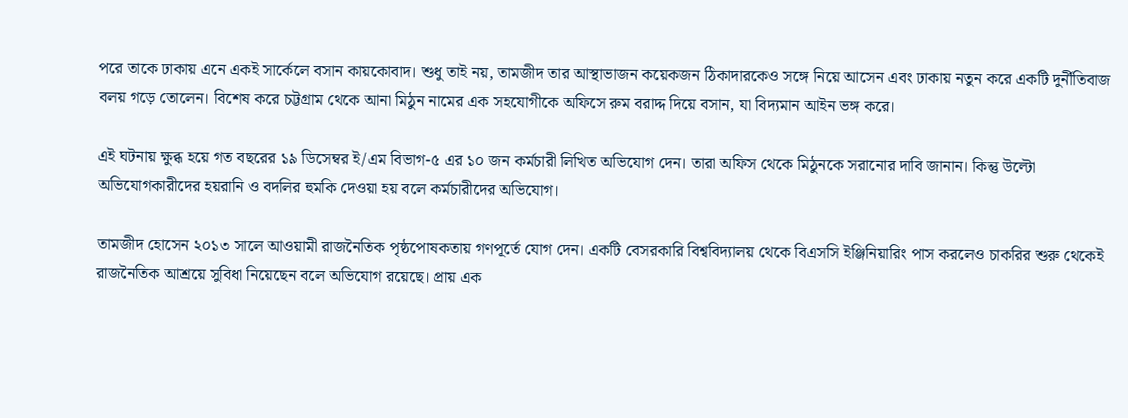পরে তাকে ঢাকায় এনে একই সার্কেলে বসান কায়কোবাদ। শুধু তাই নয়, তামজীদ তার আস্থাভাজন কয়েকজন ঠিকাদারকেও সঙ্গে নিয়ে আসেন এবং ঢাকায় নতুন করে একটি দুর্নীতিবাজ বলয় গড়ে তোলেন। বিশেষ করে চট্টগ্রাম থেকে আনা মিঠুন নামের এক সহযোগীকে অফিসে রুম বরাদ্দ দিয়ে বসান, যা বিদ্যমান আইন ভঙ্গ করে।

এই ঘটনায় ক্ষুব্ধ হয়ে গত বছরের ১৯ ডিসেম্বর ই/এম বিভাগ-৫ এর ১০ জন কর্মচারী লিখিত অভিযোগ দেন। তারা অফিস থেকে মিঠুনকে সরানোর দাবি জানান। কিন্তু উল্টো অভিযোগকারীদের হয়রানি ও বদলির হুমকি দেওয়া হয় বলে কর্মচারীদের অভিযোগ।

তামজীদ হোসেন ২০১৩ সালে আওয়ামী রাজনৈতিক পৃষ্ঠপোষকতায় গণপূর্তে যোগ দেন। একটি বেসরকারি বিশ্ববিদ্যালয় থেকে বিএসসি ইঞ্জিনিয়ারিং পাস করলেও চাকরির শুরু থেকেই রাজনৈতিক আশ্রয়ে সুবিধা নিয়েছেন বলে অভিযোগ রয়েছে। প্রায় এক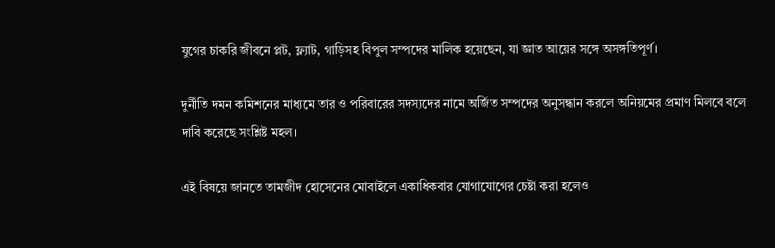যুগের চাকরি জীবনে প্লট, ফ্ল্যাট, গাড়িসহ বিপুল সম্পদের মালিক হয়েছেন, যা জ্ঞাত আয়ের সঙ্গে অসঙ্গতিপূর্ণ।

দুর্নীতি দমন কমিশনের মাধ্যমে তার ও পরিবারের সদস্যদের নামে অর্জিত সম্পদের অনুসন্ধান করলে অনিয়মের প্রমাণ মিলবে বলে দাবি করেছে সংশ্লিষ্ট মহল।

এই বিষয়ে জানতে তামজীদ হোসেনের মোবাইলে একাধিকবার যোগাযোগের চেষ্টা করা হলেও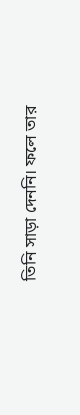তিনি সাড়া দেননি। ফলে তার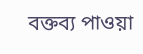বক্তব্য পাওয়া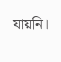যায়নি।